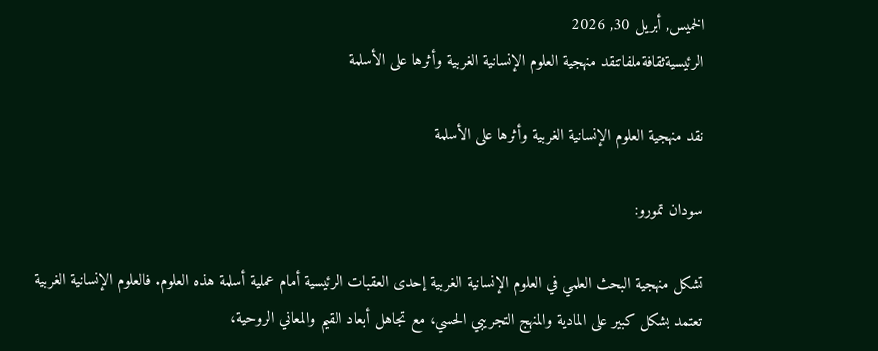الخميس, أبريل 30, 2026
الرئيسيةثقافةملفاتنقد منهجية العلوم الإنسانية الغربية وأثرها على الأسلمة

نقد منهجية العلوم الإنسانية الغربية وأثرها على الأسلمة

سودان تمورو:

تشكل منهجية البحث العلمي في العلوم الإنسانية الغربية إحدى العقبات الرئيسية أمام عملية أسلمة هذه العلوم. فالعلوم الإنسانية الغربية تعتمد بشكل كبير على المادية والمنهج التجريبي الحسي، مع تجاهل أبعاد القيم والمعاني الروحية،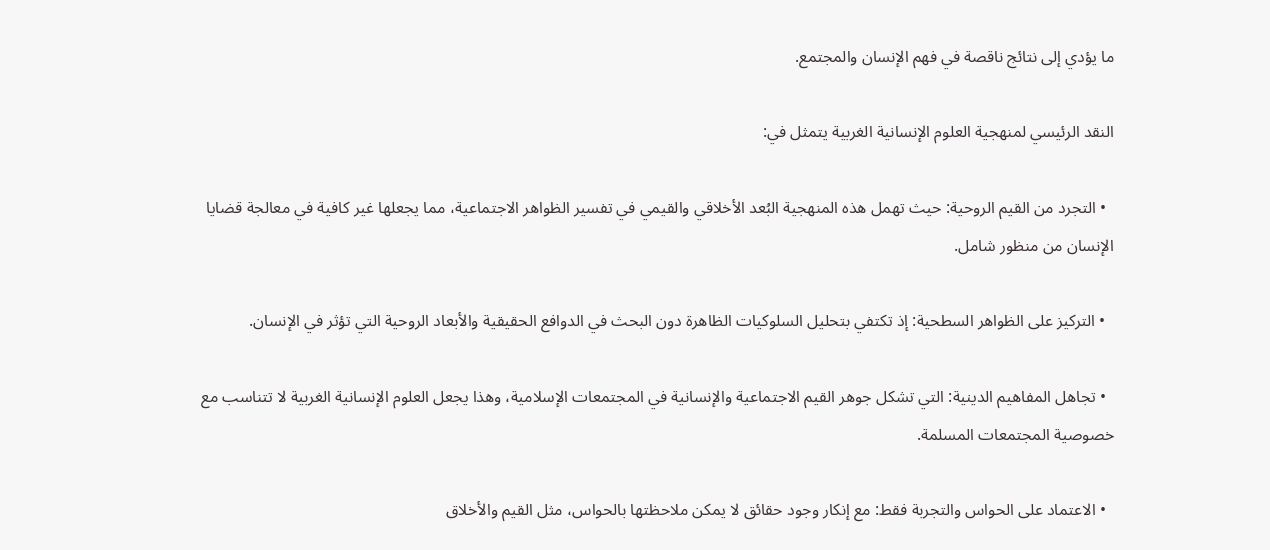ما يؤدي إلى نتائج ناقصة في فهم الإنسان والمجتمع.

النقد الرئيسي لمنهجية العلوم الإنسانية الغربية يتمثل في:

  • التجرد من القيم الروحية: حيث تهمل هذه المنهجية البُعد الأخلاقي والقيمي في تفسير الظواهر الاجتماعية، مما يجعلها غير كافية في معالجة قضايا الإنسان من منظور شامل.

  • التركيز على الظواهر السطحية: إذ تكتفي بتحليل السلوكيات الظاهرة دون البحث في الدوافع الحقيقية والأبعاد الروحية التي تؤثر في الإنسان.

  • تجاهل المفاهيم الدينية: التي تشكل جوهر القيم الاجتماعية والإنسانية في المجتمعات الإسلامية، وهذا يجعل العلوم الإنسانية الغربية لا تتناسب مع خصوصية المجتمعات المسلمة.

  • الاعتماد على الحواس والتجربة فقط: مع إنكار وجود حقائق لا يمكن ملاحظتها بالحواس، مثل القيم والأخلاق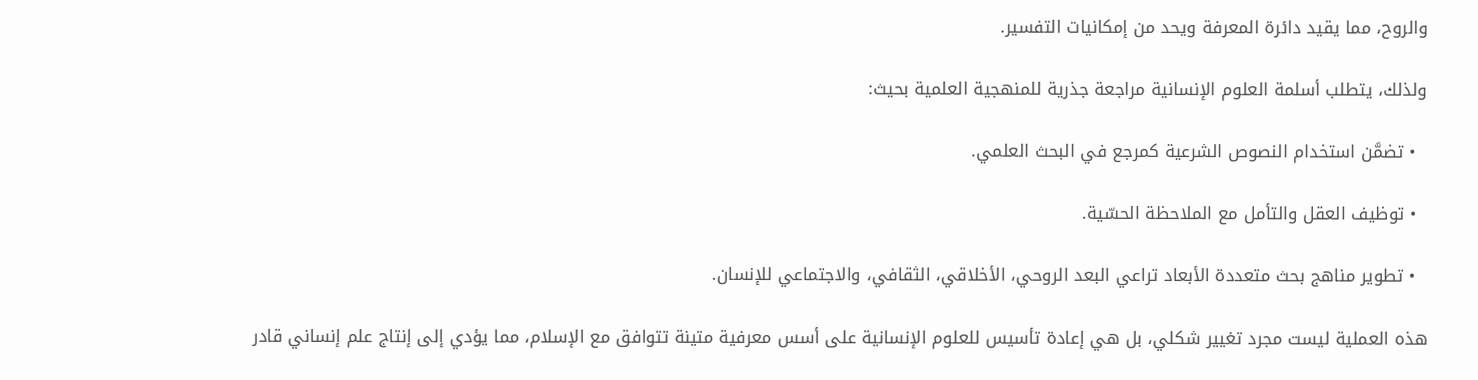والروح، مما يقيد دائرة المعرفة ويحد من إمكانيات التفسير.

ولذلك، يتطلب أسلمة العلوم الإنسانية مراجعة جذرية للمنهجية العلمية بحيث:

  • تضمَّن استخدام النصوص الشرعية كمرجع في البحث العلمي.

  • توظيف العقل والتأمل مع الملاحظة الحسّية.

  • تطوير مناهج بحث متعددة الأبعاد تراعي البعد الروحي، الأخلاقي، الثقافي، والاجتماعي للإنسان.

هذه العملية ليست مجرد تغيير شكلي، بل هي إعادة تأسيس للعلوم الإنسانية على أسس معرفية متينة تتوافق مع الإسلام، مما يؤدي إلى إنتاج علم إنساني قادر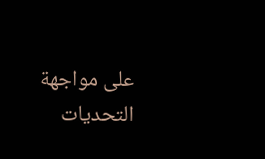على مواجهة التحديات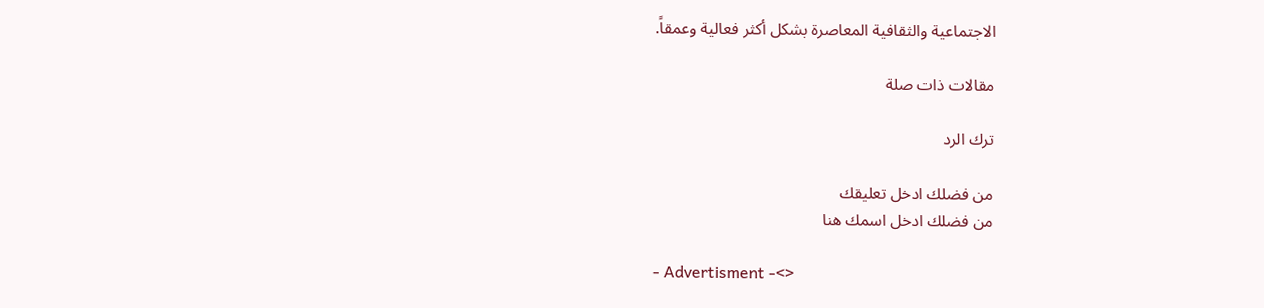الاجتماعية والثقافية المعاصرة بشكل أكثر فعالية وعمقاً.

مقالات ذات صلة

ترك الرد

من فضلك ادخل تعليقك
من فضلك ادخل اسمك هنا

- Advertisment -<>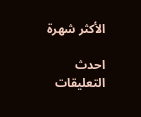الأكثر شهرة

احدث التعليقات